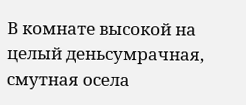В комнате высокой на целый деньсумрачная, смутная осела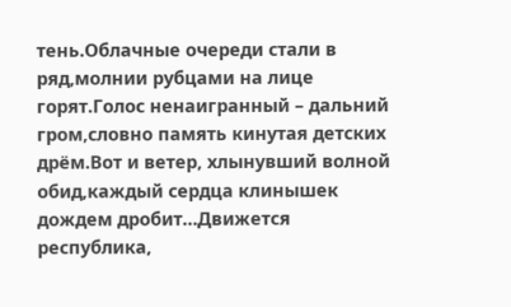тень.Облачные очереди стали в ряд,молнии рубцами на лице горят.Голос ненаигранный – дальний гром,словно память кинутая детских дрём.Вот и ветер, хлынувший волной обид,каждый сердца клинышек дождем дробит…Движется республика,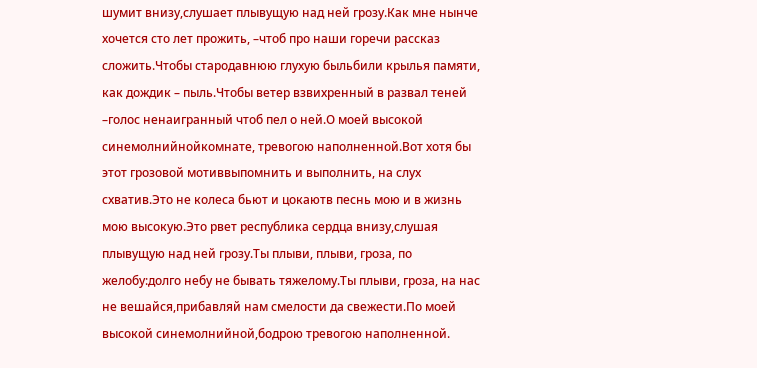шумит внизу,слушает плывущую над ней грозу.Как мне нынче хочется сто лет прожить, –чтоб про наши горечи рассказ сложить.Чтобы стародавнюю глухую быльбили крылья памяти, как дождик – пыль.Чтобы ветер взвихренный в развал теней –голос ненаигранный чтоб пел о ней.О моей высокой синемолнийнойкомнате, тревогою наполненной.Вот хотя бы этот грозовой мотиввыпомнить и выполнить, на слух схватив.Это не колеса бьют и цокаютв песнь мою и в жизнь мою высокую.Это рвет республика сердца внизу,слушая плывущую над ней грозу.Ты плыви, плыви, гроза, по желобу:долго небу не бывать тяжелому.Ты плыви, гроза, на нас не вешайся,прибавляй нам смелости да свежести.По моей высокой синемолнийной,бодрою тревогою наполненной.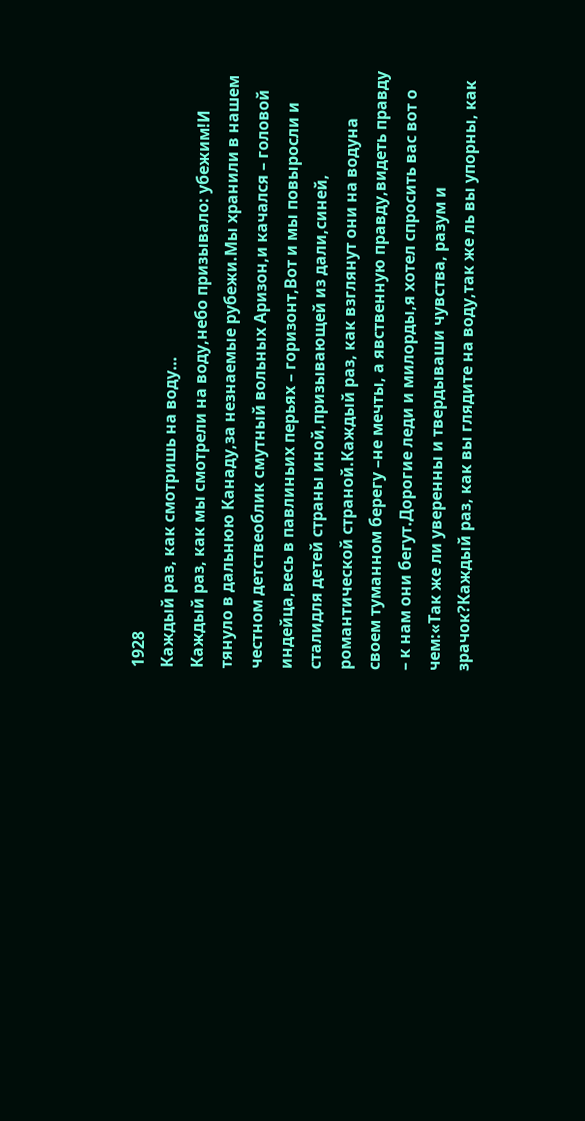1928
Каждый раз, как смотришь на воду…
Каждый раз, как мы смотрели на воду,небо призывало: убежим!И тянуло в дальнюю Канаду,за незнаемые рубежи.Мы хранили в нашем честном детствеоблик смутный вольных Аризон,и качался – головой индейца,весь в павлиньих перьях – горизонт,Вот и мы повыросли и сталидля детей страны иной,призывающей из дали,синей, романтической страной.Каждый раз, как взглянут они на водуна своем туманном берегу –не мечты, а явственную правду,видеть правду – к нам они бегут.Дорогие леди и милорды,я хотел спросить вас вот о чем:«Так же ли уверенны и твердываши чувства, разум и зрачок?Каждый раз, как вы глядите на воду,так же ль вы упорны, как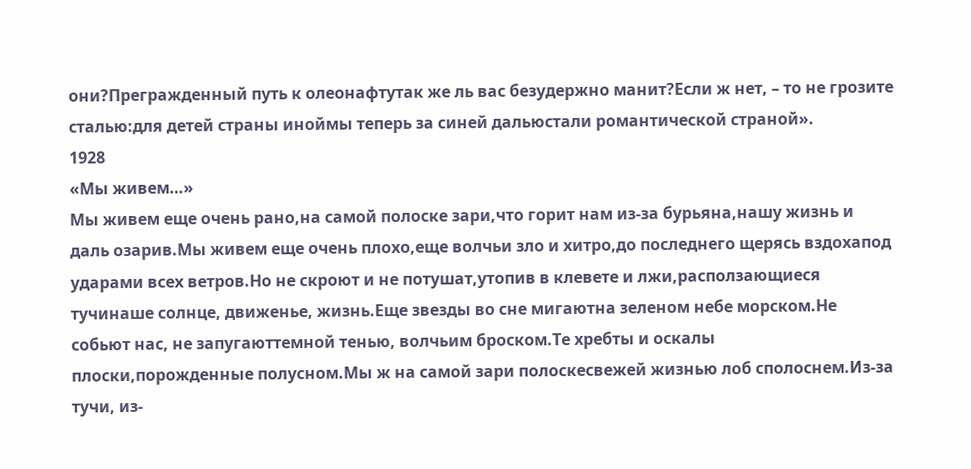они?Прегражденный путь к олеонафтутак же ль вас безудержно манит?Если ж нет, – то не грозите сталью:для детей страны иноймы теперь за синей дальюстали романтической страной».
1928
«Мы живем…»
Мы живем еще очень рано,на самой полоске зари,что горит нам из-за бурьяна,нашу жизнь и даль озарив.Мы живем еще очень плохо,еще волчьи зло и хитро,до последнего щерясь вздохапод ударами всех ветров.Но не скроют и не потушат,утопив в клевете и лжи,расползающиеся тучинаше солнце, движенье, жизнь.Еще звезды во сне мигаютна зеленом небе морском.Не собьют нас, не запугаюттемной тенью, волчьим броском.Те хребты и оскалы плоски,порожденные полусном.Мы ж на самой зари полоскесвежей жизнью лоб сполоснем.Из-за тучи, из-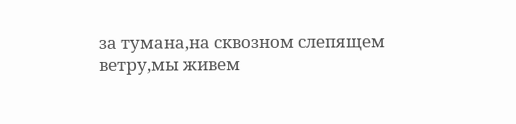за тумана,на сквозном слепящем ветру,мы живем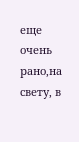еще очень рано,на свету, в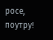росе, поутру!